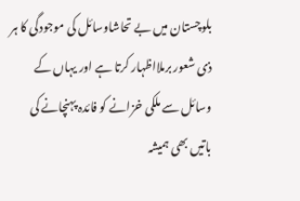بلوچستان میں بے تحاشاوسائل کی موجودگی کا ہر ذی شعور برملااظہار کرتا ہے اور یہاں کے وسائل سے ملکی خزانے کو فائدہ پہنچانے کی باتیں بھی ہمیشہ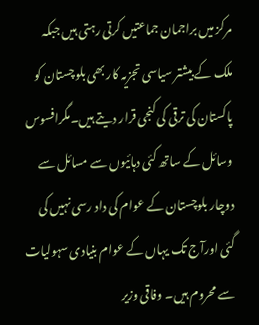مرکز میں براجمان جماعتیں کرتی رہتی ہیں جبکہ ملک کے بیشتر سیاسی تجزیہ کار بھی بلوچستان کو پاکستان کی ترقی کی کنجی قرار دیتے ہیں۔مگرافسوس وسائل کے ساتھ کئی دہائیوں سے مسائل سے دوچار بلوچستان کے عوام کی داد رسی نہیں کی گئی اورآج تک یہاں کے عوام بنیادی سہولیات سے محروم ہیں۔ وفاقی وزیر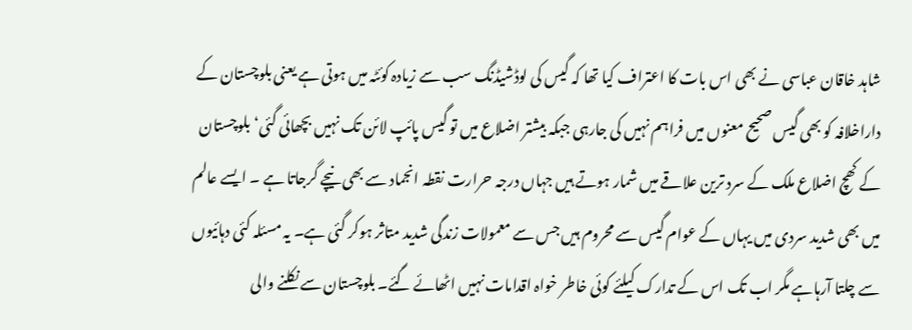شاہد خاقان عباسی نے بھی اس بات کا اعتراف کیا تھا کہ گیس کی لوڈشیڈنگ سب سے زیادہ کوئٹہ میں ہوتی ہے یعنی بلوچستان کے داراخلافہ کو بھی گیس صحیح معنوں میں فراہم نہیں کی جارہی جبکہ بیشتر اضلاع میں تو گیس پائپ لائن تک نہیں بچھائی گئی‘ بلوچستان کے کھچ اضلاع ملک کے سرد ترین علاقے میں شمار ہوتے ہیں جہاں درجہ حرارت نقطہ انجماد سے بھی نیچے گرجاتا ہے ۔ ایسے عالم میں بھی شدید سردی میں یہاں کے عوام گیس سے محروم ہیں جس سے معمولات زندگی شدید متاثر ہوکر گئی ہے۔ یہ مسئلہ کئی دہائیوں سے چلتا آرہاہے مگر اب تک اس کے تدارک کیلئے کوئی خاطر خواہ اقدامات نہیں اٹھائے گئے۔ بلوچستان سے نکلنے والی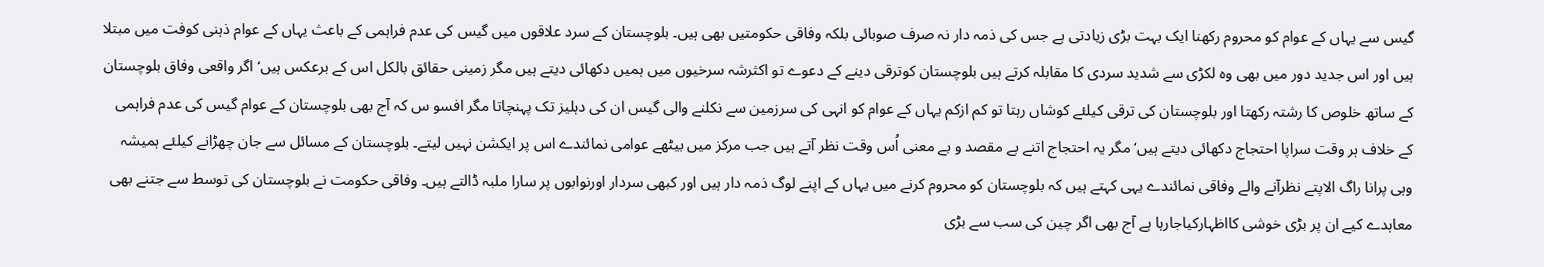گیس سے یہاں کے عوام کو محروم رکھنا ایک بہت بڑی زیادتی ہے جس کی ذمہ دار نہ صرف صوبائی بلکہ وفاقی حکومتیں بھی ہیں۔ بلوچستان کے سرد علاقوں میں گیس کی عدم فراہمی کے باعث یہاں کے عوام ذہنی کوفت میں مبتلا ہیں اور اس جدید دور میں بھی وہ لکڑی سے شدید سردی کا مقابلہ کرتے ہیں بلوچستان کوترقی دینے کے دعوے تو اکثرشہ سرخیوں میں ہمیں دکھائی دیتے ہیں مگر زمینی حقائق بالکل اس کے برعکس ہیں‘ اگر واقعی وفاق بلوچستان کے ساتھ خلوص کا رشتہ رکھتا اور بلوچستان کی ترقی کیلئے کوشاں رہتا تو کم ازکم یہاں کے عوام کو انہی کی سرزمین سے نکلنے والی گیس ان کی دہلیز تک پہنچاتا مگر افسو س کہ آج بھی بلوچستان کے عوام گیس کی عدم فراہمی کے خلاف ہر وقت سراپا احتجاج دکھائی دیتے ہیں‘ مگر یہ احتجاج اتنے بے مقصد و بے معنی اُس وقت نظر آتے ہیں جب مرکز میں بیٹھے عوامی نمائندے اس پر ایکشن نہیں لیتے۔ بلوچستان کے مسائل سے جان چھڑانے کیلئے ہمیشہ وہی پرانا راگ الاپتے نظرآنے والے وفاقی نمائندے یہی کہتے ہیں کہ بلوچستان کو محروم کرنے میں یہاں کے اپنے لوگ ذمہ دار ہیں اور کبھی سردار اورنوابوں پر سارا ملبہ ڈالتے ہیں۔ وفاقی حکومت نے بلوچستان کی توسط سے جتنے بھی معاہدے کیے ان پر بڑی خوشی کااظہارکیاجارہا ہے آج بھی اگر چین کی سب سے بڑی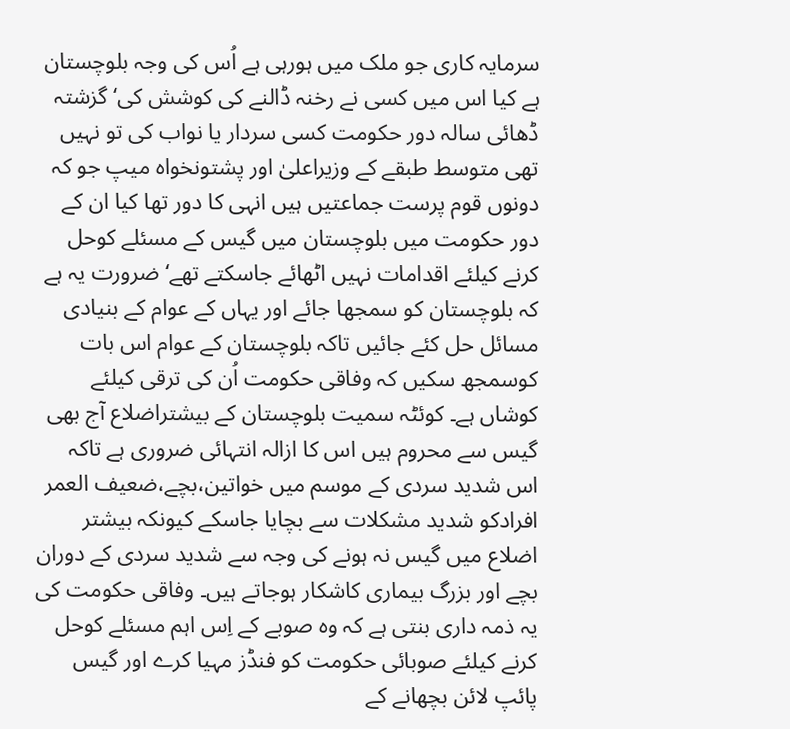سرمایہ کاری جو ملک میں ہورہی ہے اُس کی وجہ بلوچستان ہے کیا اس میں کسی نے رخنہ ڈالنے کی کوشش کی‘ گزشتہ ڈھائی سالہ دور حکومت کسی سردار یا نواب کی تو نہیں تھی متوسط طبقے کے وزیراعلیٰ اور پشتونخواہ میپ جو کہ دونوں قوم پرست جماعتیں ہیں انہی کا دور تھا کیا ان کے دور حکومت میں بلوچستان میں گیس کے مسئلے کوحل کرنے کیلئے اقدامات نہیں اٹھائے جاسکتے تھے‘ ضرورت یہ ہے کہ بلوچستان کو سمجھا جائے اور یہاں کے عوام کے بنیادی مسائل حل کئے جائیں تاکہ بلوچستان کے عوام اس بات کوسمجھ سکیں کہ وفاقی حکومت اُن کی ترقی کیلئے کوشاں ہے۔ کوئٹہ سمیت بلوچستان کے بیشتراضلاع آج بھی گیس سے محروم ہیں اس کا ازالہ انتہائی ضروری ہے تاکہ اس شدید سردی کے موسم میں خواتین،بچے،ضعیف العمر افرادکو شدید مشکلات سے بچایا جاسکے کیونکہ بیشتر اضلاع میں گیس نہ ہونے کی وجہ سے شدید سردی کے دوران بچے اور بزرگ بیماری کاشکار ہوجاتے ہیں۔ وفاقی حکومت کی یہ ذمہ داری بنتی ہے کہ وہ صوبے کے اِس اہم مسئلے کوحل کرنے کیلئے صوبائی حکومت کو فنڈز مہیا کرے اور گیس پائپ لائن بچھانے کے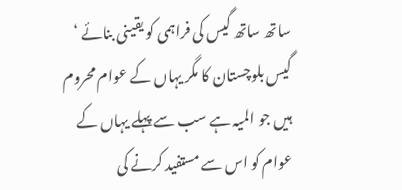ساتھ ساتھ گیس کی فراہمی کو یقینی بنائے ‘ گیس بلوچستان کا مگر یہاں کے عوام محروم ہیں جو المیہ ہے سب سے پہلے یہاں کے عوام کو اس سے مستفید کرنے کی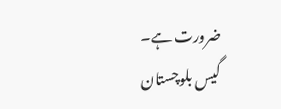ضرورت ہے۔
گیس بلوچستان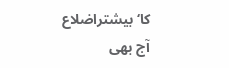کا‘ بیشتراضلاع آج بھی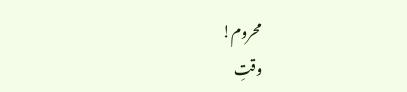محروم!
وقتِ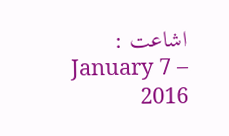اشاعت : January 7 – 2016